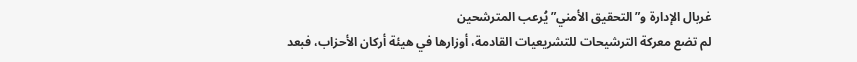غربال الإدارة و”التحقيق الأمني” يُرعب المترشحين
لم تضع معركة الترشيحات للتشريعيات القادمة، أوزارها في هيئة أركان الأحزاب، فبعد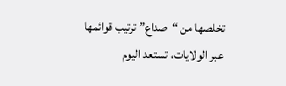تخلصها من “صداع” ترتيب قوائمها عبر الولايات، تستعد اليوم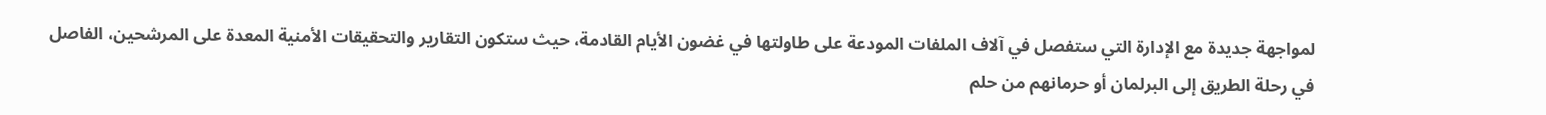لمواجهة جديدة مع الإدارة التي ستفصل في آلاف الملفات المودعة على طاولتها في غضون الأيام القادمة، حيث ستكون التقارير والتحقيقات الأمنية المعدة على المرشحين، الفاصل في رحلة الطريق إلى البرلمان أو حرمانهم من حلم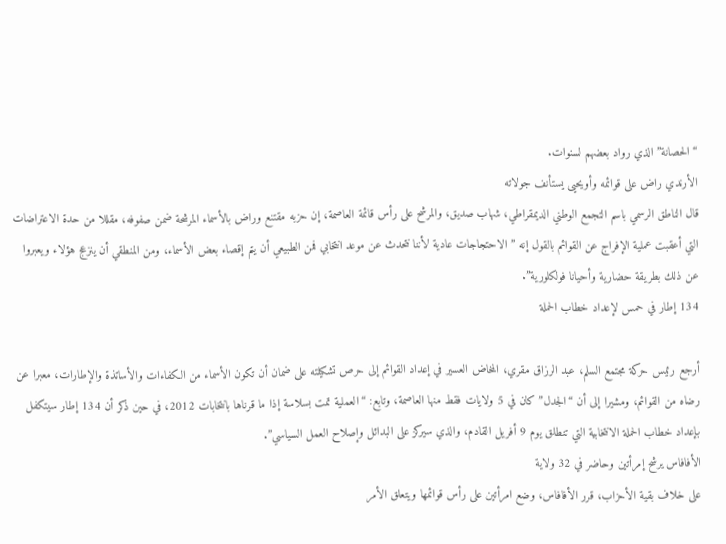“الحصانة” الذي رواد بعضهم لسنوات.
الأرندي راض على قوائمه وأويحيى يستأنف جولاته
قال الناطق الرسمي باسم التجمع الوطني الديمقراطي، شهاب صديق، والمرشح على رأس قائمة العاصمة، إن حزبه مقتنع وراض بالأسماء المرشحة ضمن صفوفه، مقللا من حدة الاعتراضات التي أعقبت عملية الإفراج عن القوائم بالقول إنه ” الاحتجاجات عادية لأننا نتحدث عن موعد انتخابي فمن الطبيعي أن يتم إقصاء بعض الأسماء، ومن المنطقي أن ينزعج هؤلاء ويعبروا عن ذلك بطريقة حضارية وأحيانا فولكلورية”.
134 إطار في حمس لإعداد خطاب الحملة

أرجع رئيس حركة مجتمع السلم، عبد الرزاق مقري، المخاض العسير في إعداد القوائم إلى حرص تشكيلته على ضمان أن تكون الأسماء من الكفاءات والأساتذة والإطارات، معبرا عن رضاه من القوائم، ومشيرا إلى أن “الجدل” كان في 5 ولايات فقط منها العاصمة، وتابع: “العملية تمت بسلاسة إذا ما قرناها بانتخابات 2012، في حين ذكر أن 134 إطار سيتكفل بإعداد خطاب الحملة الانتخابية التي تنطلق يوم 9 أفريل القادم، والذي سيركز على البدائل وإصلاح العمل السياسي”.
الأفافاس يرشح إمرأتين وحاضر في 32 ولاية
على خلاف بقية الأحزاب، قرر الأفافاس، وضع امرأتين على رأس قوائمها ويتعلق الأمر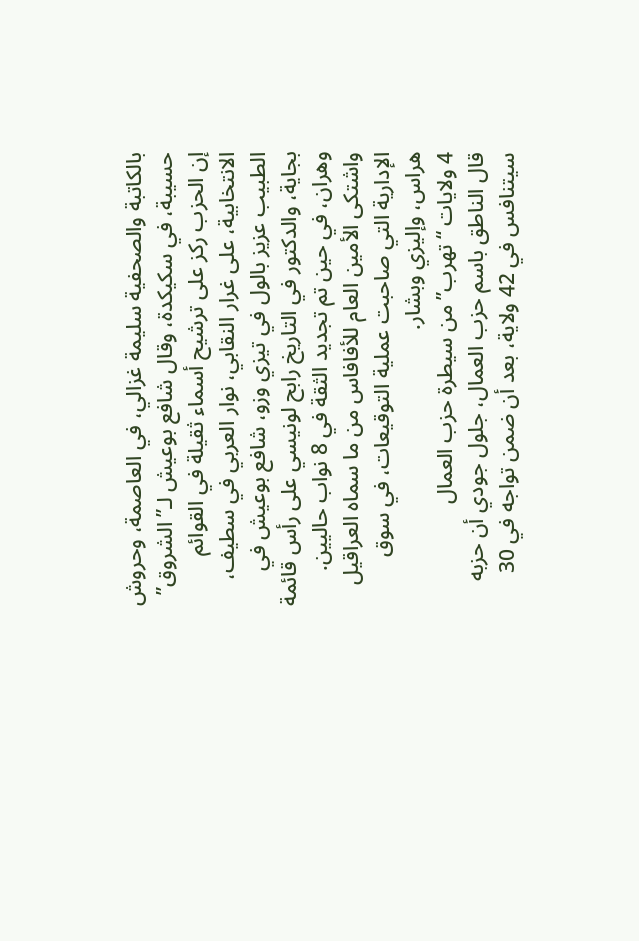بالكاتبة والصحفية سليمة غزالي، في العاصمة، وحروش حسيبة، في سكيكدة، وقال شافع بوعيش لـ”الشروق” إن الحزب ركز على ترشيح أسماء ثقيلة في القوائم الانتخابية، على غرار النقابي، نوار العربي في سطيف، الطبيب عزيز بالول في تيزي وزو، شافع بوعيش في بجاية، والدكتور في التاريخ رابح لونيسي على رأس قائمة وهران، في حين تم تجديد الثقة في 8 نواب حاليين. واشتكى الأمين العام للأفافاس من ما سماه العراقيل الإدارية التي صاحبت عملية التوقيعات، في سوق هراس، وإليزي وبشار.
4 ولايات “تهرب” من سيطرة حزب العمال
قال الناطق باسم حزب العمال، جلول جودي أن حزبه سيتنافس في 42 ولاية، بعد أن ضمن تواجه في 30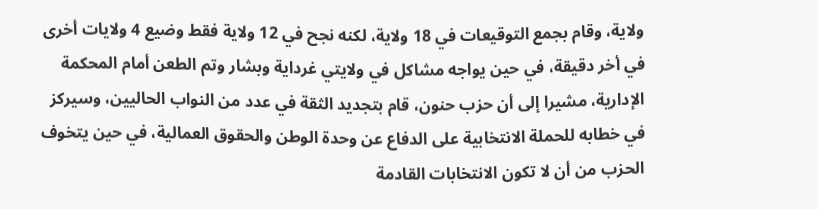ولاية، وقام بجمع التوقيعات في 18 ولاية، لكنه نجح في 12 ولاية فقط وضيع 4 ولايات أخرى في أخر دقيقة، في حين يواجه مشاكل في ولايتي غرداية وبشار وتم الطعن أمام المحكمة الإدارية، مشيرا إلى أن حزب حنون، قام بتجديد الثقة في عدد من النواب الحاليين، وسيركز في خطابه للحملة الانتخابية على الدفاع عن وحدة الوطن والحقوق العمالية، في حين يتخوف الحزب من أن لا تكون الانتخابات القادمة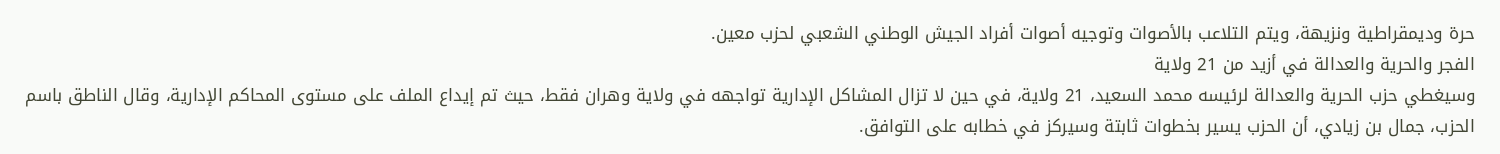حرة وديمقراطية ونزيهة، ويتم التلاعب بالأصوات وتوجيه أصوات أفراد الجيش الوطني الشعبي لحزب معين.
الفجر والحرية والعدالة في أزيد من 21 ولاية
وسيغطي حزب الحرية والعدالة لرئيسه محمد السعيد، 21 ولاية، في حين لا تزال المشاكل الإدارية تواجهه في ولاية وهران فقط، حيث تم إيداع الملف على مستوى المحاكم الإدارية، وقال الناطق باسم الحزب، جمال بن زيادي، أن الحزب يسير بخطوات ثابتة وسيركز في خطابه على التوافق.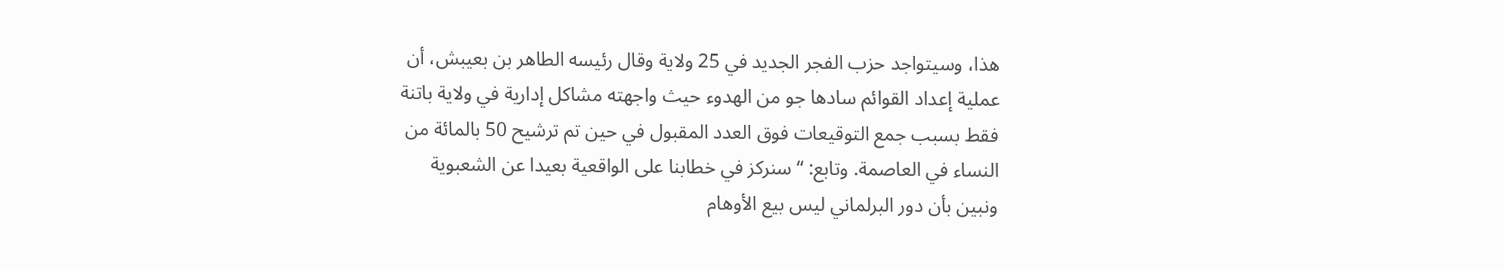هذا، وسيتواجد حزب الفجر الجديد في 25 ولاية وقال رئيسه الطاهر بن بعيبش، أن عملية إعداد القوائم سادها جو من الهدوء حيث واجهته مشاكل إدارية في ولاية باتنة فقط بسبب جمع التوقيعات فوق العدد المقبول في حين تم ترشيح 50 بالمائة من النساء في العاصمة. وتابع: “سنركز في خطابنا على الواقعية بعيدا عن الشعبوية ونبين بأن دور البرلماني ليس بيع الأوهام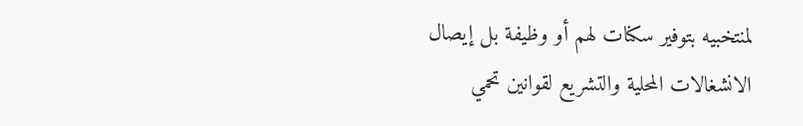لمنتخبيه بتوفير سكنات لهم أو وظيفة بل إيصال الانشغالات المحلية والتشريع لقوانين تحمي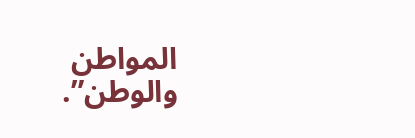المواطن والوطن”.